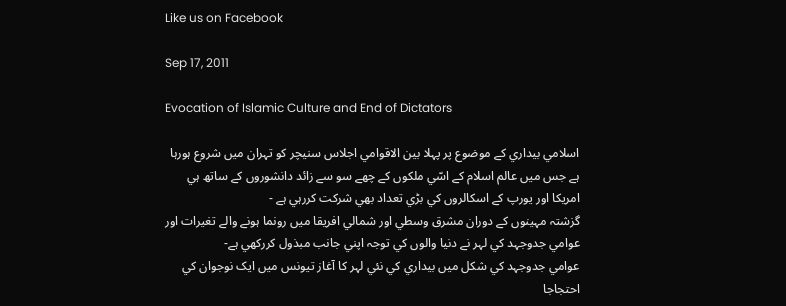Like us on Facebook

Sep 17, 2011

Evocation of Islamic Culture and End of Dictators

اسلامي بيداري کے موضوع پر پہلا بين الاقوامي اجلاس سنيچر کو تہران ميں شروع ہورہا ہے جس ميں عالم اسلام کے اسّي ملکوں کے چھے سو سے زائد دانشوروں کے ساتھ ہي امريکا اور يورپ کے اسکالروں کي بڑي تعداد بھي شرکت کررہي ہے -
گزشتہ مہينوں کے دوران مشرق وسطي اور شمالي افريقا ميں رونما ہونے والے تغيرات اور عوامي جدوجہد کي لہر نے دنيا والوں کي توجہ اپني جانب مبذول کررکھي ہے-
عوامي جدوجہد کي شکل ميں بيداري کي نئي لہر کا آغاز تيونس ميں ايک نوجوان کي احتجاجا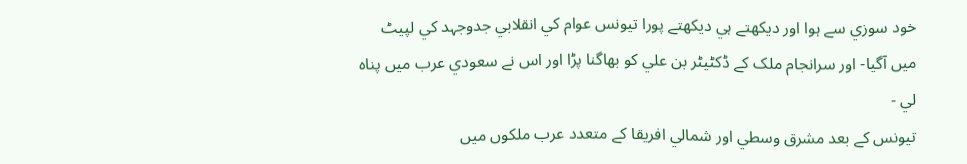خود سوزي سے ہوا اور ديکھتے ہي ديکھتے پورا تيونس عوام کي انقلابي جدوجہد کي لپيٹ ميں آگيا- اور سرانجام ملک کے ڈکٹيٹر بن علي کو بھاگنا پڑا اور اس نے سعودي عرب ميں پناہ لي -
تيونس کے بعد مشرق وسطي اور شمالي افريقا کے متعدد عرب ملکوں ميں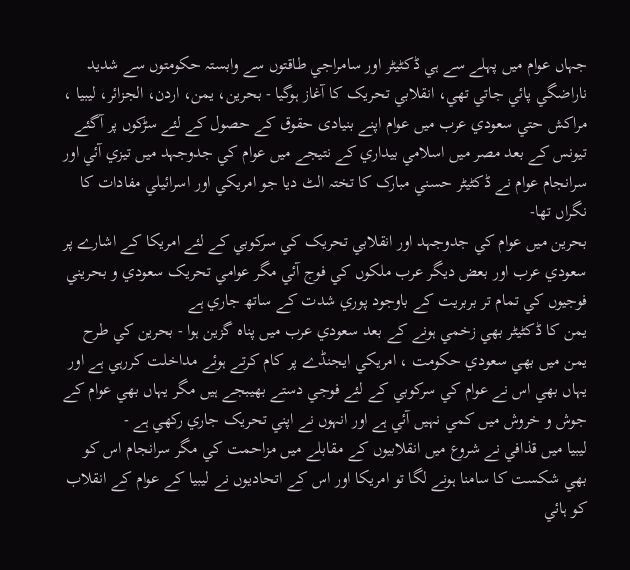جہاں عوام ميں پہلے سے ہي ڈکٹيٹر اور سامراجي طاقتوں سے وابستہ حکومتوں سے شديد ناراضگي پائي جاتي تھي، انقلابي تحريک کا آغاز ہوگيا - بحرين، يمن، اردن، الجزائر، ليبيا ، مراکش حتي سعودي عرب ميں عوام اپنے بنيادی حقوق کے حصول کے لئے سڑکوں پر آگئے
تيونس کے بعد مصر ميں اسلامي بيداري کے نتيجے ميں عوام کي جدوجہد ميں تيزي آئي اور سرانجام عوام نے ڈکٹيٹر حسني مبارک کا تختہ الٹ ديا جو امريکي اور اسرائيلي مفادات کا نگراں تھا-
بحرين ميں عوام کي جدوجہد اور انقلابي تحريک کي سرکوبي کے لئے امريکا کے اشارے پر سعودي عرب اور بعض ديگر عرب ملکوں کي فوج آئي مگر عوامي تحريک سعودي و بحريني فوجيوں کي تمام تر بربريت کے باوجود پوري شدت کے ساتھ جاري ہے
يمن کا ڈکٹيٹر بھي زخمي ہونے کے بعد سعودي عرب ميں پناہ گزين ہوا - بحرين کي طرح يمن ميں بھي سعودي حکومت ، امريکي ايجنڈے پر کام کرتے ہوئے مداخلت کررہي ہے اور يہاں بھي اس نے عوام کي سرکوبي کے لئے فوجي دستے بھيبجے ہيں مگر يہاں بھي عوام کے جوش و خروش ميں کمي نہيں آئي ہے اور انہوں نے اپني تحريک جاري رکھي ہے -
ليبيا ميں قذافي نے شروع ميں انقلابيوں کے مقابلے ميں مزاحمت کي مگر سرانجام اس کو بھي شکست کا سامنا ہونے لگا تو امريکا اور اس کے اتحاديوں نے ليبيا کے عوام کے انقلاب کو ہائي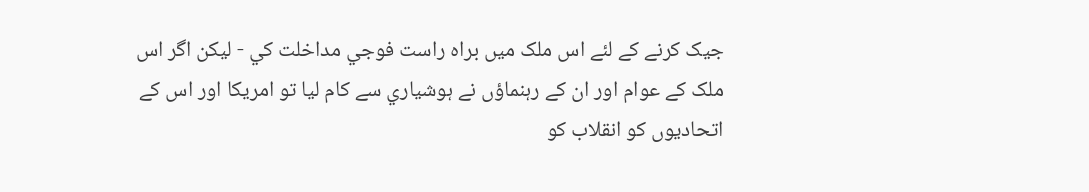جيک کرنے کے لئے اس ملک ميں براہ راست فوجي مداخلت کي - ليکن اگر اس ملک کے عوام اور ان کے رہنماؤں نے ہوشياري سے کام ليا تو امريکا اور اس کے اتحاديوں کو انقلاب کو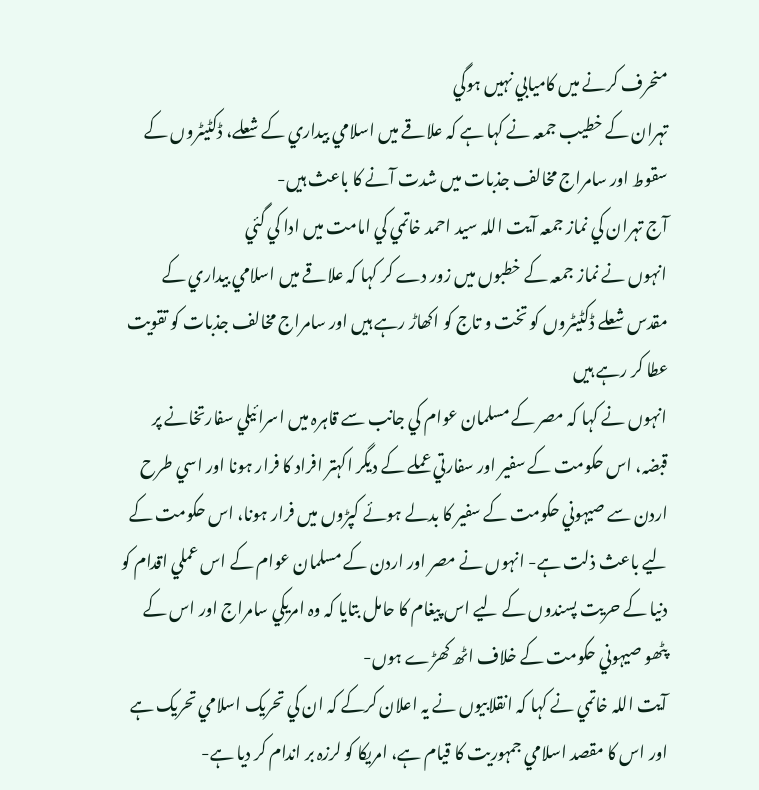منحرف کرنے ميں کاميابي نہيں ہوگي
تہران کے خطيب جمعہ نے کہا ہے کہ علاقے ميں اسلامي بيداري کے شعلے، ڈکٹيٹروں کے سقوط اور سامراج مخالف جذبات ميں شدت آنے کا باعث ہيں-
آج تہران کي نماز جمعہ آيت اللہ سيد احمد خاتمي کي امامت ميں ادا کي گئي
انہوں نے نماز جمعہ کے خطبوں ميں زور دے کر کہا کہ علاقے ميں اسلامي بيداري کے مقدس شعلے ڈکٹيٹروں کو تخت و تاج کو اکھاڑ رہے ہيں اور سامراج مخالف جذبات کو تقويت عطا کر رہے ہيں
انہوں نے کہا کہ مصر کے مسلمان عوام کي جانب سے قاہرہ ميں اسرائيلي سفارتخانے پر قبضہ، اس حکومت کے سفير اور سفارتي عملے کے ديگر اکہتر افراد کا فرار ہونا اور اسي طرح اردن سے صيہوني حکومت کے سفير کا بدلے ہوئے کپڑوں ميں فرار ہونا، اس حکومت کے ليے باعث ذلت ہے- انہوں نے مصر اور اردن کے مسلمان عوام کے اس عملي اقدام کو دنيا کے حريت پسندوں کے ليے اس پيغام کا حامل بتايا کہ وہ امريکي سامراج اور اس کے پٹھو صيہوني حکومت کے خلاف اٹھ کھڑے ہوں-
آيت اللہ خاتمي نے کہا کہ انقلابيوں نے يہ اعلان کرکے کہ ان کي تحريک اسلامي تحريک ہے اور اس کا مقصد اسلامي جمہوريت کا قيام ہے، امريکا کو لرزہ بر اندام کر ديا ہے-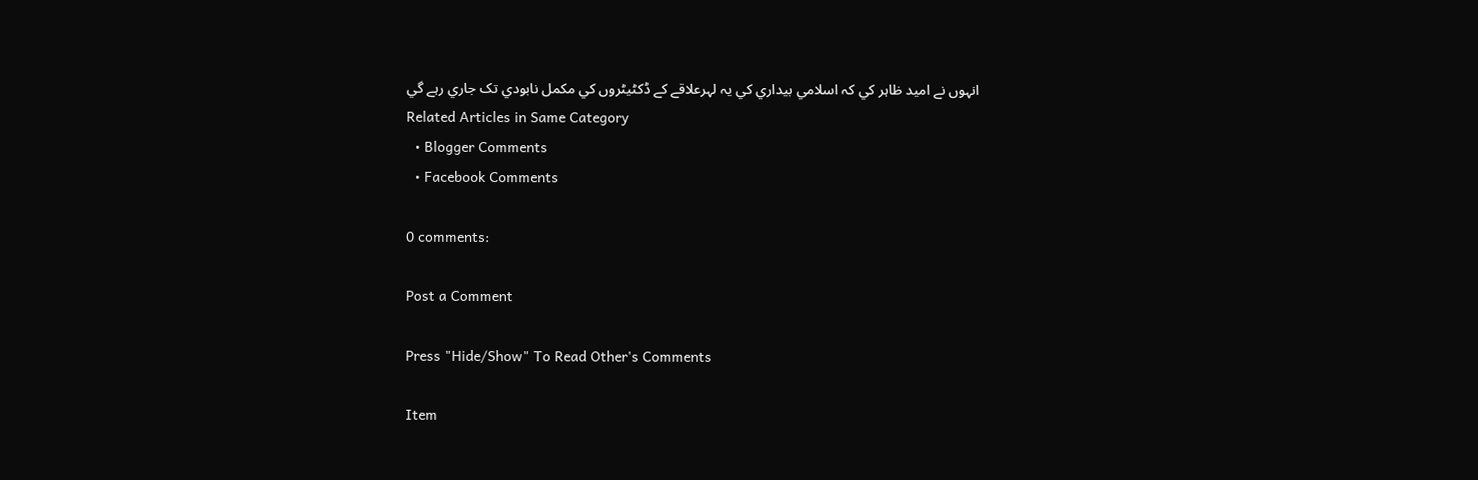انہوں نے اميد ظاہر کي کہ اسلامي بيداري کي يہ لہرعلاقے کے ڈکٹيٹروں کي مکمل نابودي تک جاري رہے گي
Related Articles in Same Category
  • Blogger Comments
  • Facebook Comments

0 comments:

Post a Comment

Press "Hide/Show" To Read Other's Comments

Item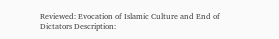Reviewed: Evocation of Islamic Culture and End of Dictators Description: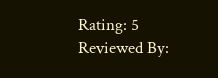Rating: 5 Reviewed By: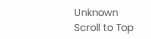Unknown
Scroll to Top